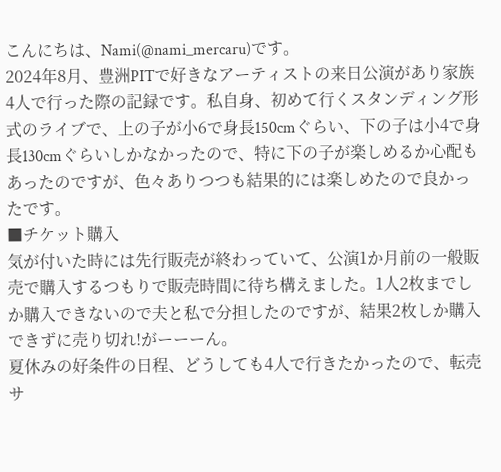こんにちは、Nami(@nami_mercaru)です。
2024年8月、豊洲PITで好きなアーティストの来日公演があり家族4人で行った際の記録です。私自身、初めて行くスタンディング形式のライブで、上の子が小6で身長150cmぐらい、下の子は小4で身長130cmぐらいしかなかったので、特に下の子が楽しめるか心配もあったのですが、色々ありつつも結果的には楽しめたので良かったです。
■チケット購入
気が付いた時には先行販売が終わっていて、公演1か月前の一般販売で購入するつもりで販売時間に待ち構えました。1人2枚までしか購入できないので夫と私で分担したのですが、結果2枚しか購入できずに売り切れ!がーーーん。
夏休みの好条件の日程、どうしても4人で行きたかったので、転売サ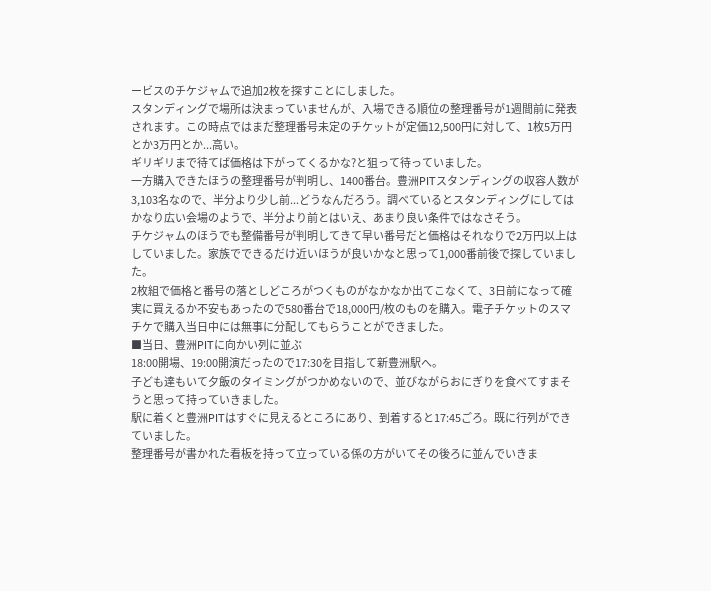ービスのチケジャムで追加2枚を探すことにしました。
スタンディングで場所は決まっていませんが、入場できる順位の整理番号が1週間前に発表されます。この時点ではまだ整理番号未定のチケットが定価12,500円に対して、1枚5万円とか3万円とか...高い。
ギリギリまで待てば価格は下がってくるかな?と狙って待っていました。
一方購入できたほうの整理番号が判明し、1400番台。豊洲PITスタンディングの収容人数が3,103名なので、半分より少し前...どうなんだろう。調べているとスタンディングにしてはかなり広い会場のようで、半分より前とはいえ、あまり良い条件ではなさそう。
チケジャムのほうでも整備番号が判明してきて早い番号だと価格はそれなりで2万円以上はしていました。家族でできるだけ近いほうが良いかなと思って1,000番前後で探していました。
2枚組で価格と番号の落としどころがつくものがなかなか出てこなくて、3日前になって確実に買えるか不安もあったので580番台で18,000円/枚のものを購入。電子チケットのスマチケで購入当日中には無事に分配してもらうことができました。
■当日、豊洲PITに向かい列に並ぶ
18:00開場、19:00開演だったので17:30を目指して新豊洲駅へ。
子ども達もいて夕飯のタイミングがつかめないので、並びながらおにぎりを食べてすまそうと思って持っていきました。
駅に着くと豊洲PITはすぐに見えるところにあり、到着すると17:45ごろ。既に行列ができていました。
整理番号が書かれた看板を持って立っている係の方がいてその後ろに並んでいきま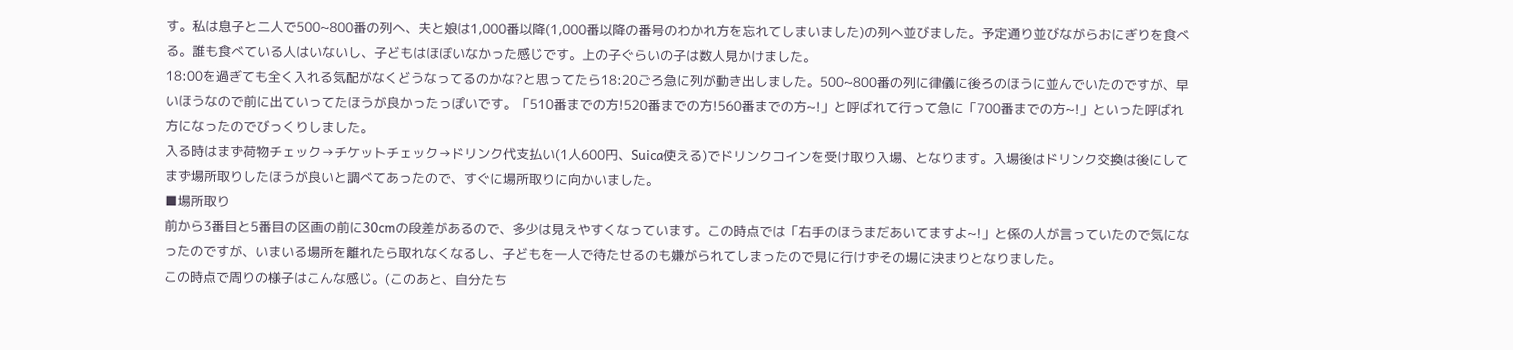す。私は息子と二人で500~800番の列へ、夫と娘は1,000番以降(1,000番以降の番号のわかれ方を忘れてしまいました)の列へ並びました。予定通り並びながらおにぎりを食べる。誰も食べている人はいないし、子どもはほぼいなかった感じです。上の子ぐらいの子は数人見かけました。
18:00を過ぎても全く入れる気配がなくどうなってるのかな?と思ってたら18:20ごろ急に列が動き出しました。500~800番の列に律儀に後ろのほうに並んでいたのですが、早いほうなので前に出ていってたほうが良かったっぽいです。「510番までの方!520番までの方!560番までの方~!」と呼ばれて行って急に「700番までの方~!」といった呼ばれ方になったのでびっくりしました。
入る時はまず荷物チェック→チケットチェック→ドリンク代支払い(1人600円、Suica使える)でドリンクコインを受け取り入場、となります。入場後はドリンク交換は後にしてまず場所取りしたほうが良いと調べてあったので、すぐに場所取りに向かいました。
■場所取り
前から3番目と5番目の区画の前に30cmの段差があるので、多少は見えやすくなっています。この時点では「右手のほうまだあいてますよ~!」と係の人が言っていたので気になったのですが、いまいる場所を離れたら取れなくなるし、子どもを一人で待たせるのも嫌がられてしまったので見に行けずその場に決まりとなりました。
この時点で周りの様子はこんな感じ。(このあと、自分たち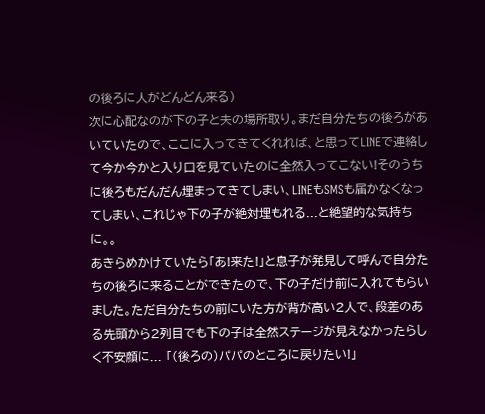の後ろに人がどんどん来る)
次に心配なのが下の子と夫の場所取り。まだ自分たちの後ろがあいていたので、ここに入ってきてくれれば、と思ってLINEで連絡して今か今かと入り口を見ていたのに全然入ってこない!そのうちに後ろもだんだん埋まってきてしまい、LINEもSMSも届かなくなってしまい、これじゃ下の子が絶対埋もれる...と絶望的な気持ちに。。
あきらめかけていたら「あ!来た!」と息子が発見して呼んで自分たちの後ろに来ることができたので、下の子だけ前に入れてもらいました。ただ自分たちの前にいた方が背が高い2人で、段差のある先頭から2列目でも下の子は全然ステージが見えなかったらしく不安顔に... 「(後ろの)パパのところに戻りたい!」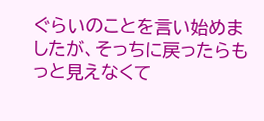ぐらいのことを言い始めましたが、そっちに戻ったらもっと見えなくて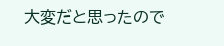大変だと思ったので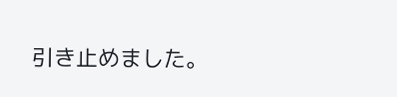引き止めました。